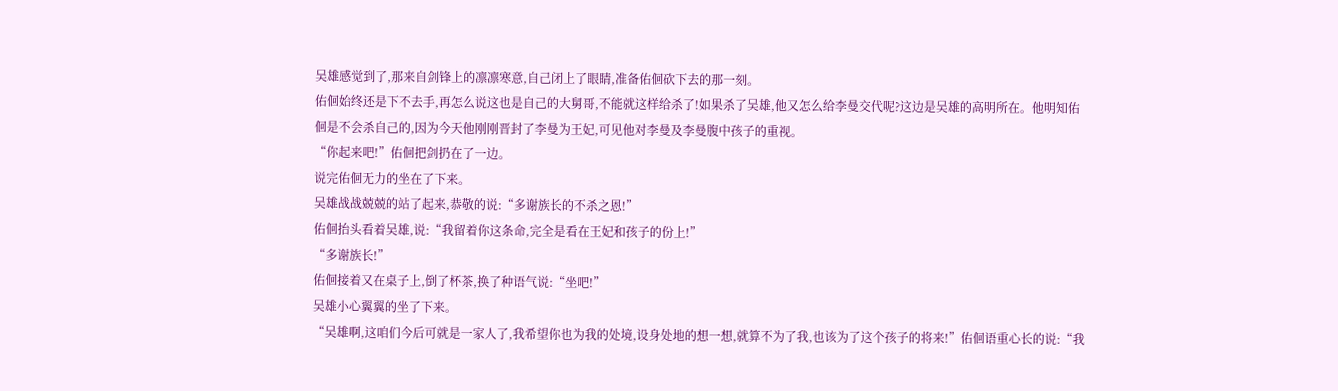吴雄感觉到了,那来自剑锋上的凛凛寒意,自己闭上了眼睛,准备佑佪砍下去的那一刻。
佑佪始终还是下不去手,再怎么说这也是自己的大舅哥,不能就这样给杀了!如果杀了吴雄,他又怎么给李曼交代呢?这边是吴雄的高明所在。他明知佑佪是不会杀自己的,因为今天他刚刚晋封了李曼为王妃,可见他对李曼及李曼腹中孩子的重视。
“你起来吧!”佑佪把剑扔在了一边。
说完佑佪无力的坐在了下来。
吴雄战战兢兢的站了起来,恭敬的说:“多谢族长的不杀之恩!”
佑佪抬头看着吴雄,说:“我留着你这条命,完全是看在王妃和孩子的份上!”
“多谢族长!”
佑佪接着又在桌子上,倒了杯茶,换了种语气说:“坐吧!”
吴雄小心翼翼的坐了下来。
“吴雄啊,这咱们今后可就是一家人了,我希望你也为我的处境,设身处地的想一想,就算不为了我,也该为了这个孩子的将来!”佑佪语重心长的说:“我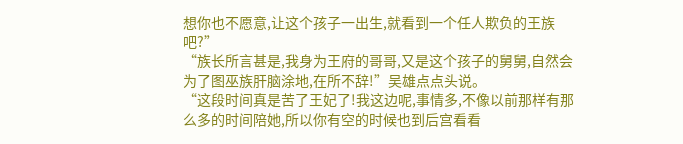想你也不愿意,让这个孩子一出生,就看到一个任人欺负的王族吧?”
“族长所言甚是,我身为王府的哥哥,又是这个孩子的舅舅,自然会为了图巫族肝脑涂地,在所不辞!”吴雄点点头说。
“这段时间真是苦了王妃了!我这边呢,事情多,不像以前那样有那么多的时间陪她,所以你有空的时候也到后宫看看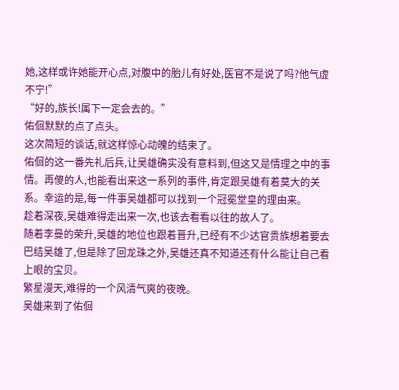她,这样或许她能开心点,对腹中的胎儿有好处,医官不是说了吗?他气虚不宁!”
“好的,族长!属下一定会去的。”
佑佪默默的点了点头。
这次简短的谈话,就这样惊心动魄的结束了。
佑佪的这一番先礼后兵,让吴雄确实没有意料到,但这又是情理之中的事情。再傻的人,也能看出来这一系列的事件,肯定跟吴雄有着莫大的关系。幸运的是,每一件事吴雄都可以找到一个冠冕堂皇的理由来。
趁着深夜,吴雄难得走出来一次,也该去看看以往的故人了。
随着李曼的荣升,吴雄的地位也跟着晋升,已经有不少达官贵族想着要去巴结吴雄了,但是除了回龙珠之外,吴雄还真不知道还有什么能让自己看上眼的宝贝。
繁星漫天,难得的一个风清气爽的夜晚。
吴雄来到了佑佪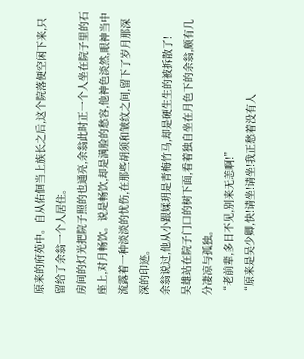原来的府苑中。自从佑佪当上族长之后,这个院落便空闲下来,只留给了余翁一个人居住。
房间的灯光把院子照的也通亮,余翁此时正一个人坐在院子里的石座上,对月畅饮。说是畅饮,却是满脸的愁容,他神色淡然,眼神当中流露着一种淡淡的忧伤,在那些胡须和皱纹之间,留下了岁月那深深的印迹。
余翁说过,他从小跟媃玥是青梅竹马,却是硬生生的被拆散了!
吴雄站在院子门口的树下面,看着独自坐在月色下的余翁,颇有几分凄凉与孤独。
“老前辈,多日不见,别来无恙啊!”
“原来是吴少卿,快!请坐!请坐!我正愁着没有人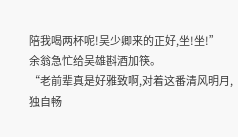陪我喝两杯呢!吴少卿来的正好,坐!坐!”
余翁急忙给吴雄斟酒加筷。
“老前辈真是好雅致啊,对着这番清风明月,独自畅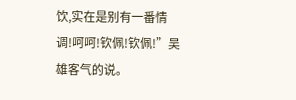饮,实在是别有一番情调!呵呵!钦佩!钦佩!”吴雄客气的说。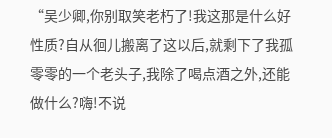“吴少卿,你别取笑老朽了!我这那是什么好性质?自从徊儿搬离了这以后,就剩下了我孤零零的一个老头子,我除了喝点酒之外,还能做什么?嗨!不说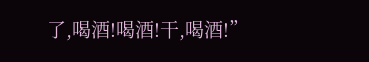了,喝酒!喝酒!干,喝酒!”